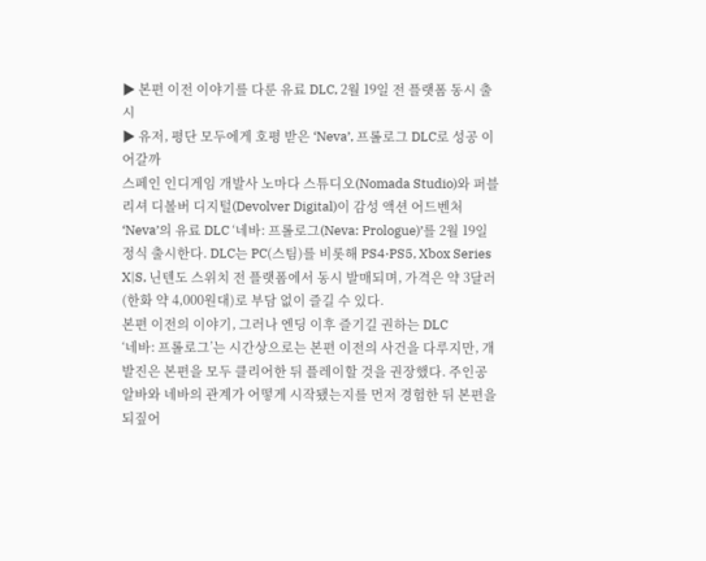▶ 본편 이전 이야기를 다룬 유료 DLC, 2월 19일 전 플랫폼 동시 출시
▶ 유저, 평단 모두에게 호평 받은 ‘Neva’, 프롤로그 DLC로 성공 이어갈까
스페인 인디게임 개발사 노마다 스튜디오(Nomada Studio)와 퍼블리셔 디볼버 디지털(Devolver Digital)이 감성 액션 어드벤처 ‘Neva’의 유료 DLC ‘네바: 프롤로그(Neva: Prologue)’를 2월 19일 정식 출시한다. DLC는 PC(스팀)를 비롯해 PS4·PS5, Xbox Series X|S, 닌텐도 스위치 전 플랫폼에서 동시 발매되며, 가격은 약 3달러(한화 약 4,000원대)로 부담 없이 즐길 수 있다.
본편 이전의 이야기, 그러나 엔딩 이후 즐기길 권하는 DLC
‘네바: 프롤로그’는 시간상으로는 본편 이전의 사건을 다루지만, 개발진은 본편을 모두 클리어한 뒤 플레이할 것을 권장했다. 주인공 알바와 네바의 관계가 어떻게 시작됐는지를 먼저 경험한 뒤 본편을 되짚어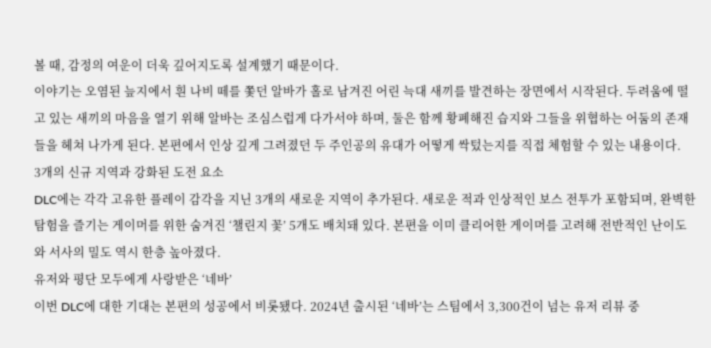볼 때, 감정의 여운이 더욱 깊어지도록 설계했기 때문이다.
이야기는 오염된 늪지에서 흰 나비 떼를 쫓던 알바가 홀로 남겨진 어린 늑대 새끼를 발견하는 장면에서 시작된다. 두려움에 떨고 있는 새끼의 마음을 열기 위해 알바는 조심스럽게 다가서야 하며, 둘은 함께 황폐해진 습지와 그들을 위협하는 어둠의 존재들을 헤쳐 나가게 된다. 본편에서 인상 깊게 그려졌던 두 주인공의 유대가 어떻게 싹텄는지를 직접 체험할 수 있는 내용이다.
3개의 신규 지역과 강화된 도전 요소
DLC에는 각각 고유한 플레이 감각을 지닌 3개의 새로운 지역이 추가된다. 새로운 적과 인상적인 보스 전투가 포함되며, 완벽한 탐험을 즐기는 게이머를 위한 숨겨진 ‘챌린지 꽃’ 5개도 배치돼 있다. 본편을 이미 클리어한 게이머를 고려해 전반적인 난이도와 서사의 밀도 역시 한층 높아졌다.
유저와 평단 모두에게 사랑받은 ‘네바’
이번 DLC에 대한 기대는 본편의 성공에서 비롯됐다. 2024년 출시된 ‘네바’는 스팀에서 3,300건이 넘는 유저 리뷰 중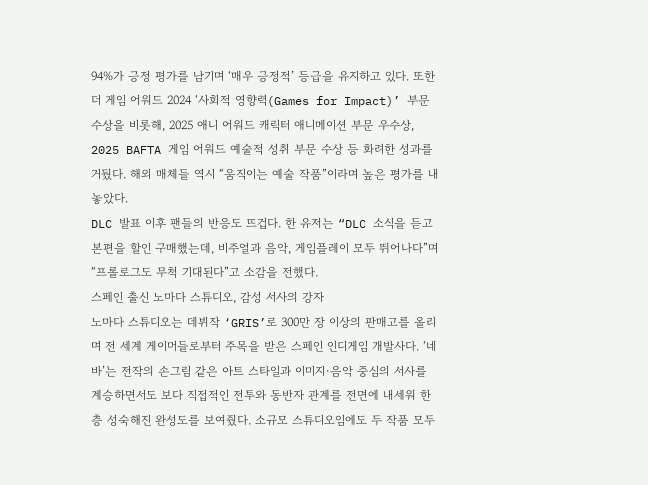94%가 긍정 평가를 남기며 ‘매우 긍정적’ 등급을 유지하고 있다. 또한 더 게임 어워드 2024 ‘사회적 영향력(Games for Impact)’ 부문 수상을 비롯해, 2025 애니 어워드 캐릭터 애니메이션 부문 우수상, 2025 BAFTA 게임 어워드 예술적 성취 부문 수상 등 화려한 성과를 거뒀다. 해외 매체들 역시 “움직이는 예술 작품”이라며 높은 평가를 내놓았다.
DLC 발표 이후 팬들의 반응도 뜨겁다. 한 유저는 “DLC 소식을 듣고 본편을 할인 구매했는데, 비주얼과 음악, 게임플레이 모두 뛰어나다”며 “프롤로그도 무척 기대된다”고 소감을 전했다.
스페인 출신 노마다 스튜디오, 감성 서사의 강자
노마다 스튜디오는 데뷔작 ‘GRIS’로 300만 장 이상의 판매고를 올리며 전 세계 게이머들로부터 주목을 받은 스페인 인디게임 개발사다. ‘네바’는 전작의 손그림 같은 아트 스타일과 이미지·음악 중심의 서사를 계승하면서도 보다 직접적인 전투와 동반자 관계를 전면에 내세워 한층 성숙해진 완성도를 보여줬다. 소규모 스튜디오임에도 두 작품 모두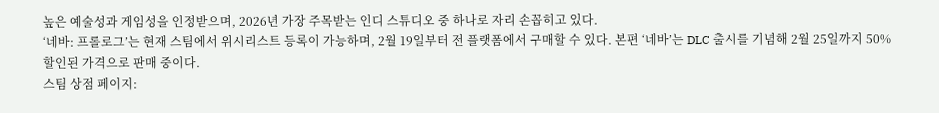높은 예술성과 게임성을 인정받으며, 2026년 가장 주목받는 인디 스튜디오 중 하나로 자리 손꼽히고 있다.
‘네바: 프롤로그’는 현재 스팀에서 위시리스트 등록이 가능하며, 2월 19일부터 전 플랫폼에서 구매할 수 있다. 본편 ‘네바’는 DLC 출시를 기념해 2월 25일까지 50% 할인된 가격으로 판매 중이다.
스팀 상점 페이지: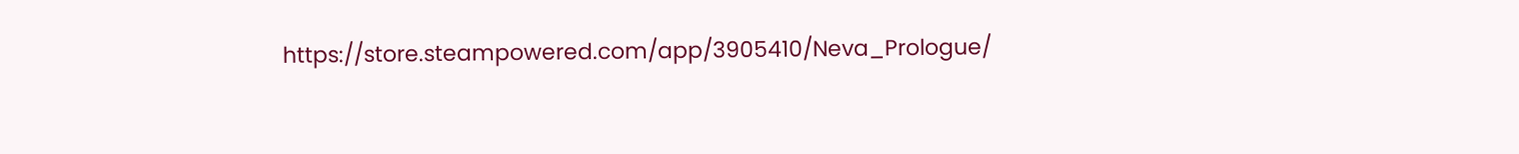https://store.steampowered.com/app/3905410/Neva_Prologue/